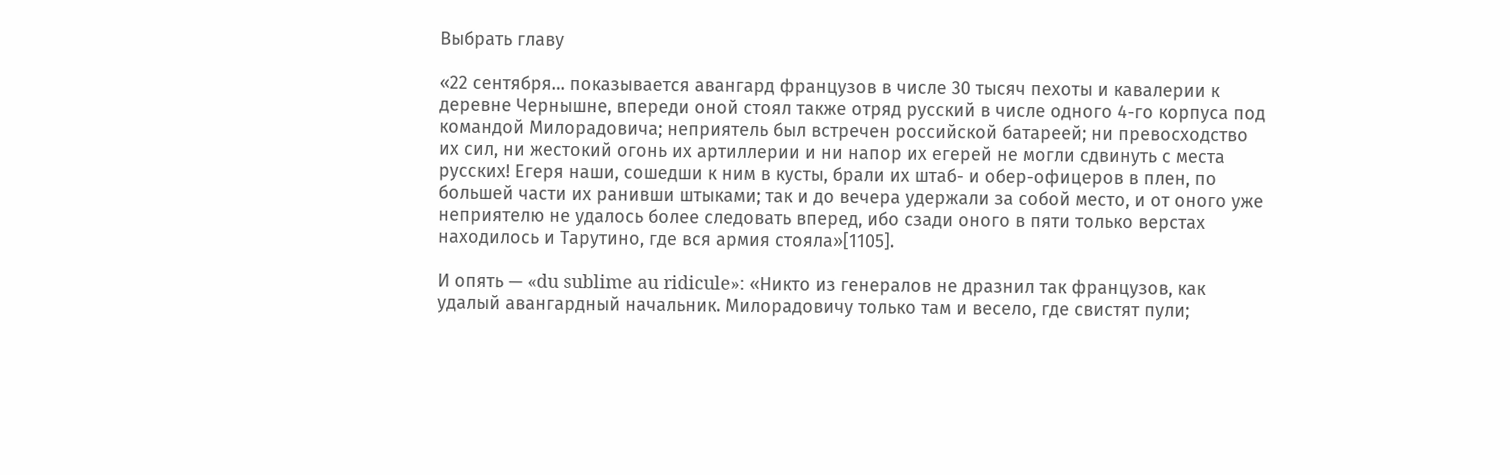Выбрать главу

«22 сентября… показывается авангард французов в числе 30 тысяч пехоты и кавалерии к деревне Чернышне, впереди оной стоял также отряд русский в числе одного 4-го корпуса под командой Милорадовича; неприятель был встречен российской батареей; ни превосходство их сил, ни жестокий огонь их артиллерии и ни напор их егерей не могли сдвинуть с места русских! Егеря наши, сошедши к ним в кусты, брали их штаб- и обер-офицеров в плен, по большей части их ранивши штыками; так и до вечера удержали за собой место, и от оного уже неприятелю не удалось более следовать вперед, ибо сзади оного в пяти только верстах находилось и Тарутино, где вся армия стояла»[1105].

И опять — «du sublime au ridicule»: «Никто из генералов не дразнил так французов, как удалый авангардный начальник. Милорадовичу только там и весело, где свистят пули;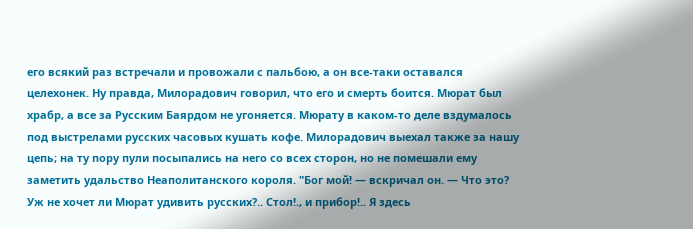его всякий раз встречали и провожали с пальбою, а он все-таки оставался целехонек. Ну правда, Милорадович говорил, что его и смерть боится. Мюрат был храбр, а все за Русским Баярдом не угоняется. Мюрату в каком-то деле вздумалось под выстрелами русских часовых кушать кофе. Милорадович выехал также за нашу цепь; на ту пору пули посыпались на него со всех сторон, но не помешали ему заметить удальство Неаполитанского короля. "Бог мой! — вскричал он. — Что это? Уж не хочет ли Мюрат удивить русских?.. Стол!., и прибор!.. Я здесь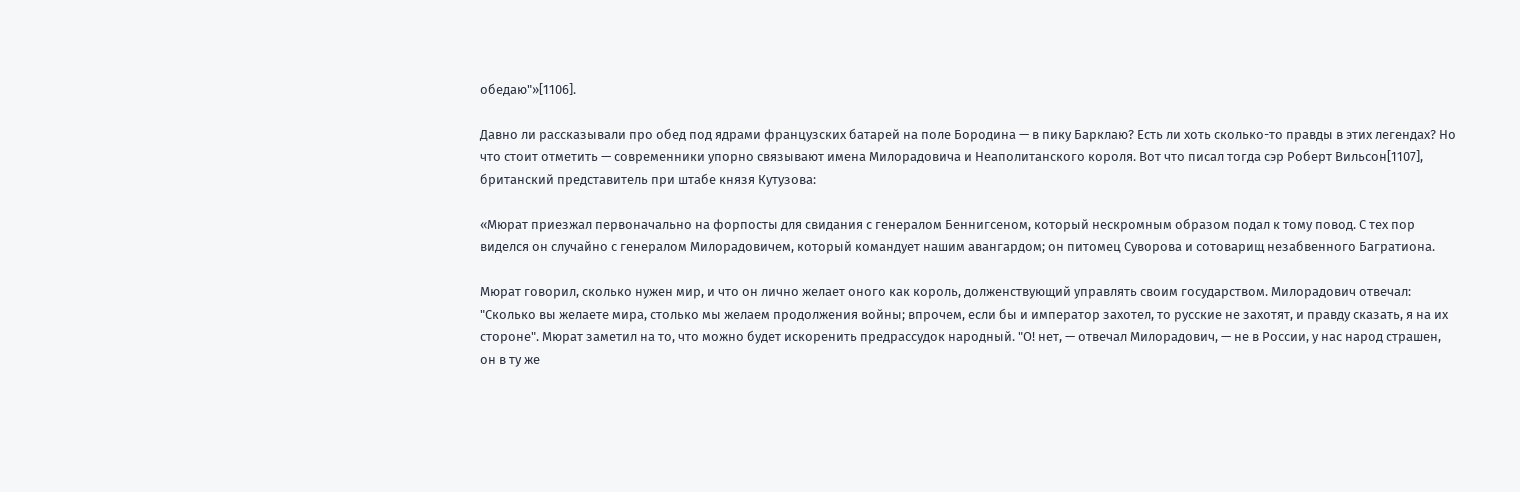обедаю"»[1106].

Давно ли рассказывали про обед под ядрами французских батарей на поле Бородина — в пику Барклаю? Есть ли хоть сколько-то правды в этих легендах? Но что стоит отметить — современники упорно связывают имена Милорадовича и Неаполитанского короля. Вот что писал тогда сэр Роберт Вильсон[1107], британский представитель при штабе князя Кутузова:

«Мюрат приезжал первоначально на форпосты для свидания с генералом Беннигсеном, который нескромным образом подал к тому повод. С тех пор виделся он случайно с генералом Милорадовичем, который командует нашим авангардом; он питомец Суворова и сотоварищ незабвенного Багратиона.

Мюрат говорил, сколько нужен мир, и что он лично желает оного как король, долженствующий управлять своим государством. Милорадович отвечал: "Сколько вы желаете мира, столько мы желаем продолжения войны; впрочем, если бы и император захотел, то русские не захотят, и правду сказать, я на их стороне". Мюрат заметил на то, что можно будет искоренить предрассудок народный. "О! нет, — отвечал Милорадович, — не в России, у нас народ страшен, он в ту же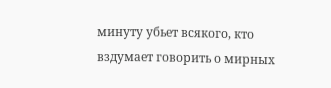минуту убьет всякого, кто вздумает говорить о мирных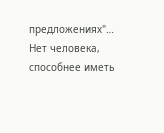предложениях"… Нет человека, способнее иметь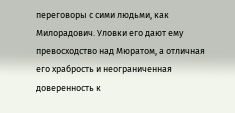переговоры с сими людьми, как Милорадович. Уловки его дают ему превосходство над Мюратом, а отличная его храбрость и неограниченная доверенность к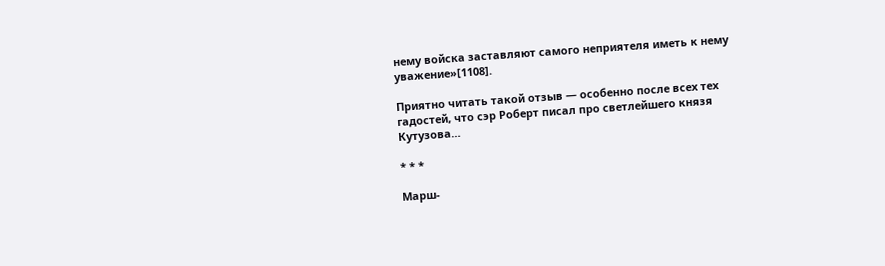нему войска заставляют самого неприятеля иметь к нему уважение»[1108].

Приятно читать такой отзыв — особенно после всех тех гадостей, что сэр Роберт писал про светлейшего князя Кутузова…

* * *

Марш-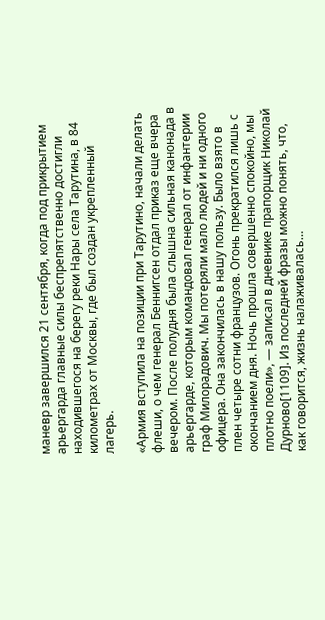маневр завершился 21 сентября, когда под прикрытием арьергарда главные силы беспрепятственно достигли находившегося на берегу реки Нары села Тарутина, в 84 километрах от Москвы, где был создан укрепленный лагерь.

«Армия вступила на позиции при Тарутино, начали делать флеши, о чем генерал Беннигсен отдал приказ еще вчера вечером. После полудня была слышна сильная канонада в арьергарде, которым командовал генерал от инфантерии граф Милорадович. Мы потеряли мало людей и ни одного офицера. Она закончилась в нашу пользу. Было взято в плен четыре сотни французов. Огонь прекратился лишь с окончанием дня. Ночь прошла совершенно спокойно, мы плотно поели», — записал в дневнике прапорщик Николай Дурново[1109]. Из последней фразы можно понять, что, как говорится, жизнь налаживалась…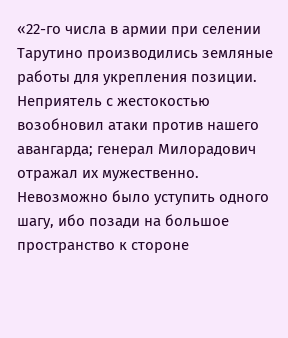«22-го числа в армии при селении Тарутино производились земляные работы для укрепления позиции. Неприятель с жестокостью возобновил атаки против нашего авангарда; генерал Милорадович отражал их мужественно. Невозможно было уступить одного шагу, ибо позади на большое пространство к стороне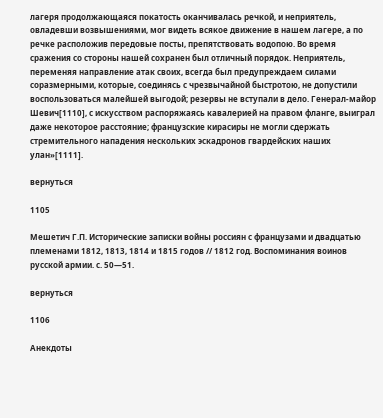лагеря продолжающаяся покатость оканчивалась речкой, и неприятель, овладевши возвышениями, мог видеть всякое движение в нашем лагере, а по речке расположив передовые посты, препятствовать водопою. Во время сражения со стороны нашей сохранен был отличный порядок. Неприятель, переменяя направление атак своих, всегда был предупреждаем силами соразмерными, которые, соединясь с чрезвычайной быстротою, не допустили воспользоваться малейшей выгодой; резервы не вступали в дело. Генерал-майор Шевич[1110], с искусством распоряжаясь кавалерией на правом фланге, выиграл даже некоторое расстояние; французские кирасиры не могли сдержать стремительного нападения нескольких эскадронов гвардейских наших улан»[1111].

вернуться

1105

Мешетич Г.П. Исторические записки войны россиян с французами и двадцатью племенами 1812, 1813, 1814 и 1815 годов // 1812 год. Воспоминания воинов русской армии. с. 50—51.

вернуться

1106

Анекдоты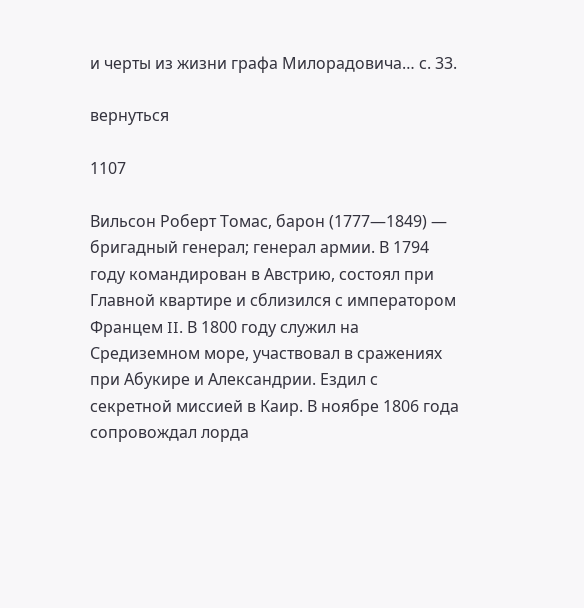и черты из жизни графа Милорадовича… с. 33.

вернуться

1107

Вильсон Роберт Томас, барон (1777—1849) — бригадный генерал; генерал армии. В 1794 году командирован в Австрию, состоял при Главной квартире и сблизился с императором Францем II. В 1800 году служил на Средиземном море, участвовал в сражениях при Абукире и Александрии. Ездил с секретной миссией в Каир. В ноябре 1806 года сопровождал лорда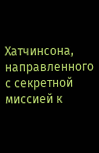Хатчинсона, направленного с секретной миссией к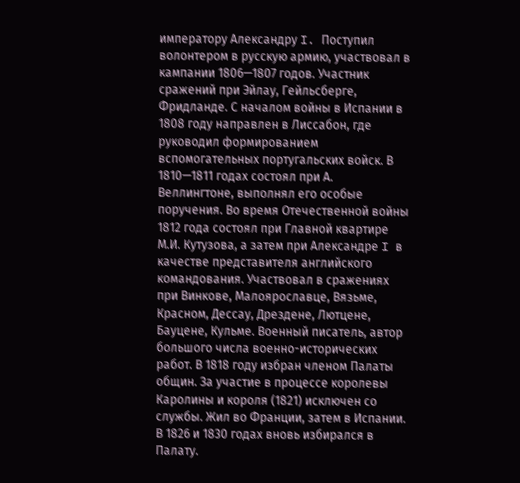императору Александру I. Поступил волонтером в русскую армию, участвовал в кампании 1806—1807 годов. Участник сражений при Эйлау, Гейльсберге, Фридланде. С началом войны в Испании в 1808 году направлен в Лиссабон, где руководил формированием вспомогательных португальских войск. В 1810—1811 годах состоял при А. Веллингтоне, выполнял его особые поручения. Во время Отечественной войны 1812 года состоял при Главной квартире М.И. Кутузова, а затем при Александре I в качестве представителя английского командования. Участвовал в сражениях при Винкове, Малоярославце, Вязьме, Красном, Дессау, Дрездене, Лютцене, Бауцене, Кульме. Военный писатель, автор большого числа военно-исторических работ. В 1818 году избран членом Палаты общин. За участие в процессе королевы Каролины и короля (1821) исключен со службы. Жил во Франции, затем в Испании. В 1826 и 1830 годах вновь избирался в Палату.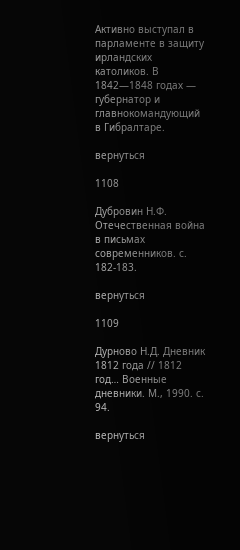Активно выступал в парламенте в защиту ирландских католиков. В 1842—1848 годах — губернатор и главнокомандующий в Гибралтаре.

вернуться

1108

Дубровин Н.Ф. Отечественная война в письмах современников. с. 182-183.

вернуться

1109

Дурново Н.Д. Дневник 1812 года // 1812 год… Военные дневники. М., 1990. с. 94.

вернуться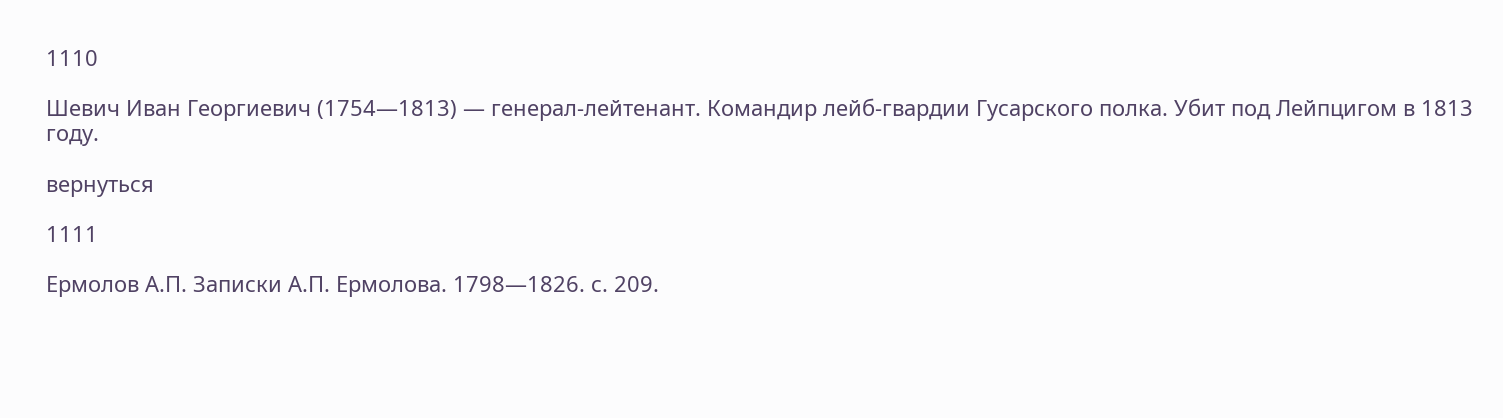1110

Шевич Иван Георгиевич (1754—1813) — генерал-лейтенант. Командир лейб-гвардии Гусарского полка. Убит под Лейпцигом в 1813 году.

вернуться

1111

Ермолов А.П. Записки А.П. Ермолова. 1798—1826. с. 209.